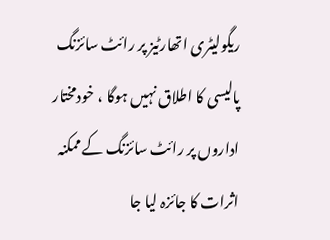ریگولیٹری اتھارٹیز پر رائٹ سائزنگ پالیسی کا اطلاق نہیں ہوگا ، خودمختار اداروں پر رائٹ سائزنگ کے ممکنہ اثرات کا جائزہ لیا جا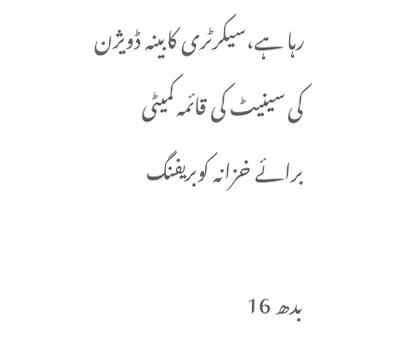رہا ہے،سیکرٹری کابینہ ڈویژن کی سینیٹ کی قائمہ کمیٹی برائے خزانہ کوبریفنگ

بدھ 16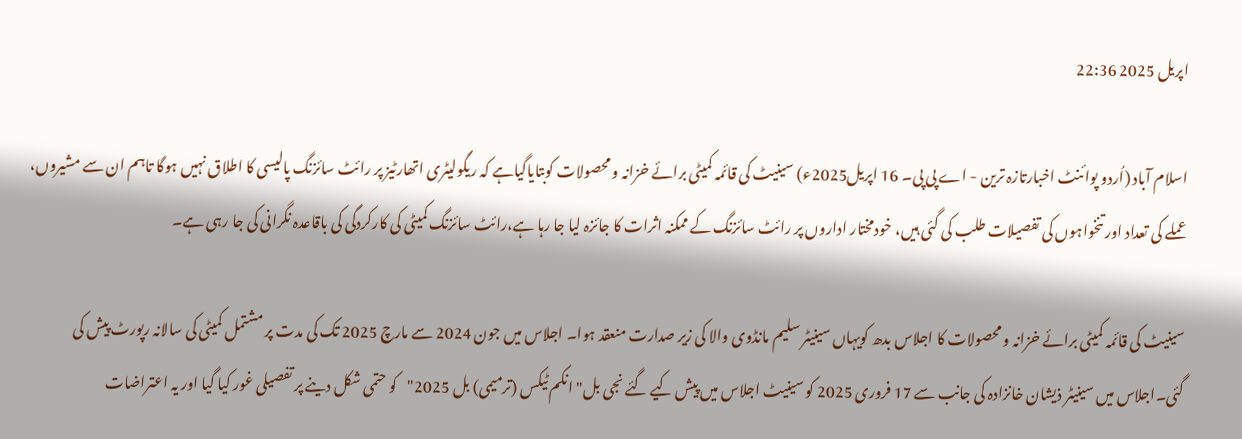اپریل 2025 22:36

اسلام آباد (اُردو پوائنٹ اخبارتازہ ترین - اے پی پی۔ 16 اپریل2025ء) سینیٹ کی قائمہ کمیٹی برائے خزانہ و محصولات کوبتایاگیاہے کہ ریگولیٹری اتھارٹیز پر رائٹ سائزنگ پالیسی کا اطلاق نہیں ہوگا تاہم ان سے مشیروں، عملے کی تعداد اور تنخواہوں کی تفصیلات طلب کی گئی ہیں، خودمختار اداروں پر رائٹ سائزنگ کے ممکنہ اثرات کا جائزہ لیا جا رہا ہے،رائٹ سائزنگ کمیٹی کی کارکردگی کی باقاعدہ نگرانی کی جا رہی ہے۔

سینیٹ کی قائمہ کمیٹی برائے خزانہ و محصولات کا اجلاس بدھ کویہاں سینیٹر سلیم مانڈوی والا کی زیر صدارت منعقد ہوا۔ اجلاس میں جون 2024 سے مارچ 2025 تک کی مدت پر مشتمل کمیٹی کی سالانہ رپورٹ پیش کی گئی۔اجلاس میں سینیٹر ذیشان خانزادہ کی جانب سے 17 فروری 2025 کو سینیٹ اجلاس میں پیش کیے گئے نجی بل" انکم ٹیکس (ترمیمی) بل 2025"کو حتمی شکل دینے پر تفصیلی غور کیا گیا اور یہ اعتراضات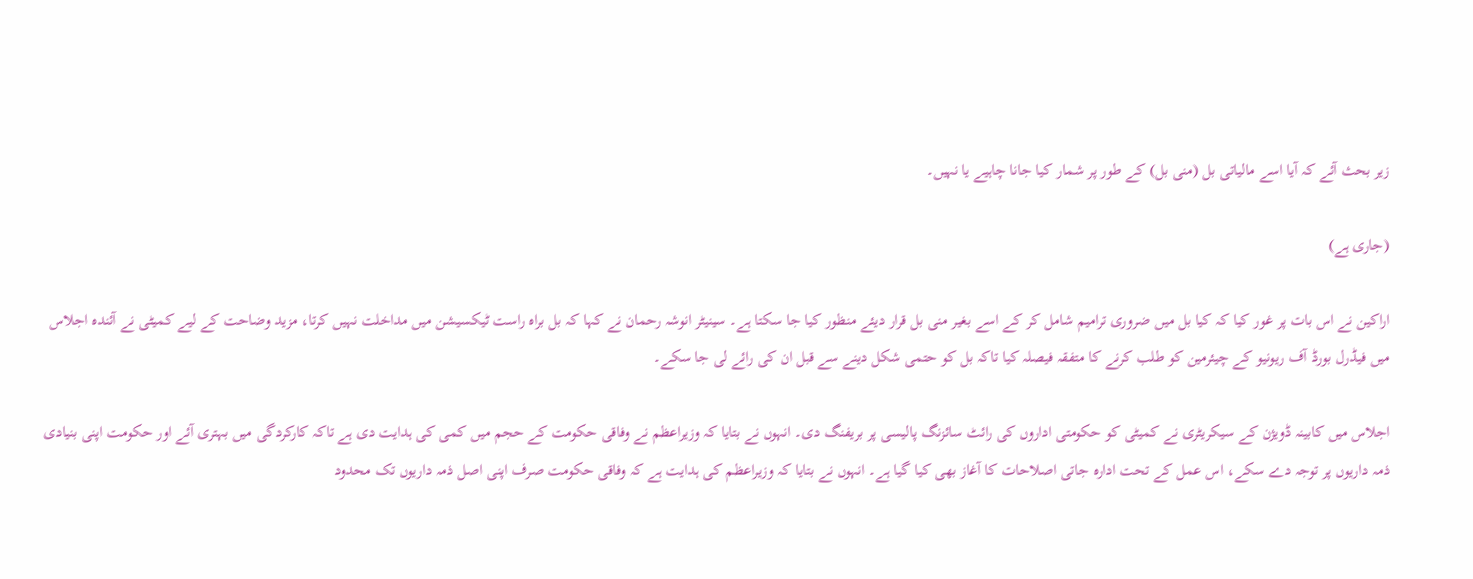زیر بحث آئے کہ آیا اسے مالیاتی بل (منی بل) کے طور پر شمار کیا جانا چاہیے یا نہیں۔

(جاری ہے)

اراکین نے اس بات پر غور کیا کہ کیا بل میں ضروری ترامیم شامل کر کے اسے بغیر منی بل قرار دیئے منظور کیا جا سکتا ہے۔ سینیٹر انوشہ رحمان نے کہا کہ بل براہ راست ٹیکسیشن میں مداخلت نہیں کرتا، مزید وضاحت کے لیے کمیٹی نے آئندہ اجلاس میں فیڈرل بورڈ آف ریونیو کے چیئرمین کو طلب کرنے کا متفقہ فیصلہ کیا تاکہ بل کو حتمی شکل دینے سے قبل ان کی رائے لی جا سکے۔

اجلاس میں کابینہ ڈویژن کے سیکریٹری نے کمیٹی کو حکومتی اداروں کی رائٹ سائزنگ پالیسی پر بریفنگ دی۔ انہوں نے بتایا کہ وزیراعظم نے وفاقی حکومت کے حجم میں کمی کی ہدایت دی ہے تاکہ کارکردگی میں بہتری آئے اور حکومت اپنی بنیادی ذمہ داریوں پر توجہ دے سکے، اس عمل کے تحت ادارہ جاتی اصلاحات کا آغاز بھی کیا گیا ہے۔ انہوں نے بتایا کہ وزیراعظم کی ہدایت ہے کہ وفاقی حکومت صرف اپنی اصل ذمہ داریوں تک محدود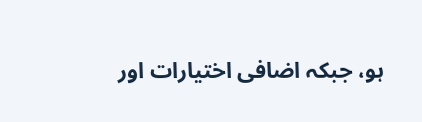ہو، جبکہ اضافی اختیارات اور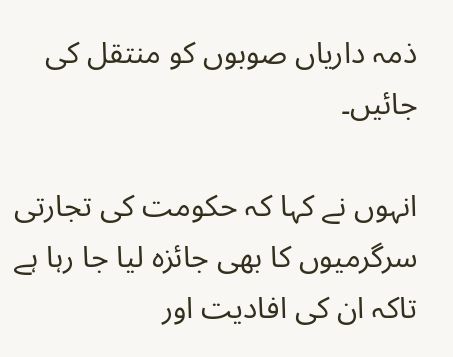ذمہ داریاں صوبوں کو منتقل کی جائیں۔

انہوں نے کہا کہ حکومت کی تجارتی سرگرمیوں کا بھی جائزہ لیا جا رہا ہے تاکہ ان کی افادیت اور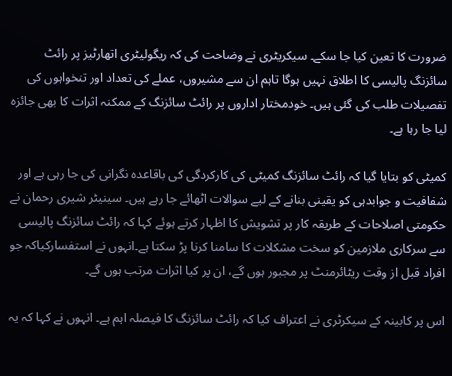ضرورت کا تعین کیا جا سکے۔ سیکریٹری نے وضاحت کی کہ ریگولیٹری اتھارٹیز پر رائٹ سائزنگ پالیسی کا اطلاق نہیں ہوگا تاہم ان سے مشیروں، عملے کی تعداد اور تنخواہوں کی تفصیلات طلب کی گئی ہیں۔ خودمختار اداروں پر رائٹ سائزنگ کے ممکنہ اثرات کا بھی جائزہ لیا جا رہا ہے۔

کمیٹی کو بتایا گیا کہ رائٹ سائزنگ کمیٹی کی کارکردگی کی باقاعدہ نگرانی کی جا رہی ہے اور شفافیت و جوابدہی کو یقینی بنانے کے لیے سوالات اٹھائے جا رہے ہیں۔ سینیٹر شیری رحمان نے حکومتی اصلاحات کے طریقہ کار پر تشویش کا اظہار کرتے ہوئے کہا کہ رائٹ سائزنگ پالیسی سے سرکاری ملازمین کو سخت مشکلات کا سامنا کرنا پڑ سکتا ہے۔انہوں نے استفسارکیاکہ جو افراد قبل از وقت ریٹائرمنٹ پر مجبور ہوں گے، ان پر کیا اثرات مرتب ہوں گے۔

اس پر کابینہ کے سیکرٹری نے اعتراف کیا کہ رائٹ سائزنگ کا فیصلہ اہم ہے۔ انہوں نے کہا کہ یہ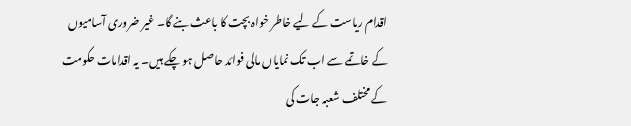اقدام ریاست کے لیے خاطر خواہ بچت کا باعث بنے گا۔ غیر ضروری آسامیوں کے خاتمے سے اب تک نمایاں مالی فوائد حاصل ہو چکے ہیں۔ یہ اقدامات حکومت کے مختلف شعبہ جات کی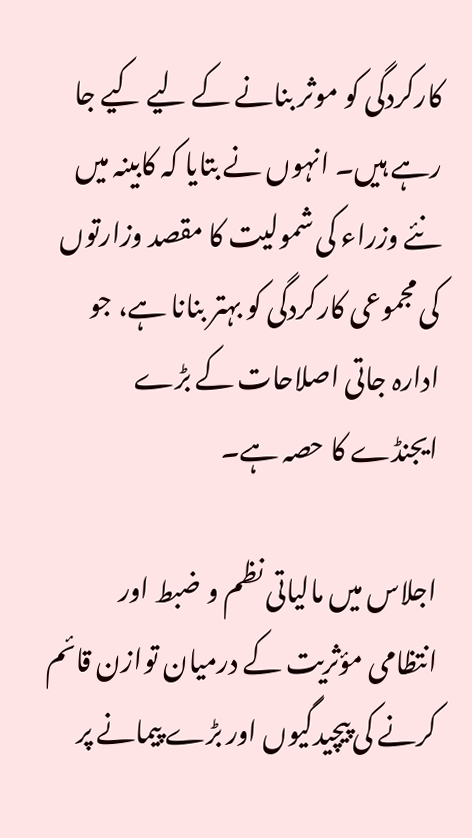کارکردگی کو موثر بنانے کے لیے کیے جا رہے ہیں۔ انہوں نے بتایا کہ کابینہ میں نئے وزراء کی شمولیت کا مقصد وزارتوں کی مجموعی کارکردگی کو بہتر بنانا ہے، جو ادارہ جاتی اصلاحات کے بڑے ایجنڈے کا حصہ ہے۔

اجلاس میں مالیاتی نظم و ضبط اور انتظامی مؤثریت کے درمیان توازن قائم کرنے کی پیچیدگیوں اور بڑے پیمانے پر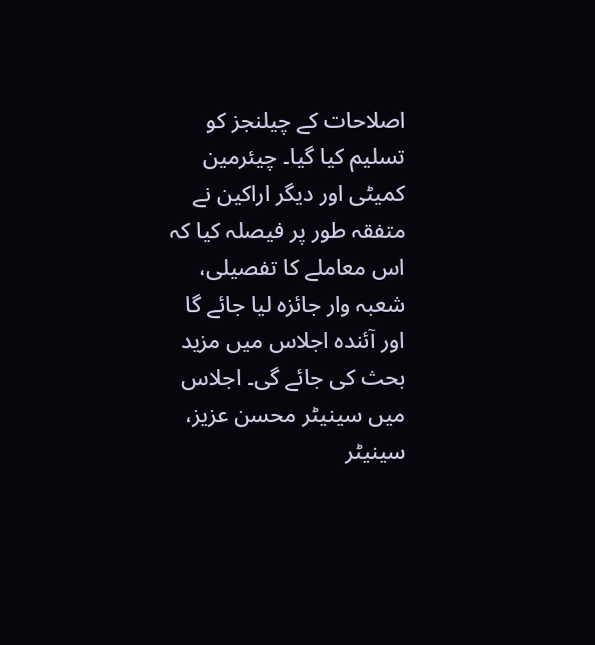اصلاحات کے چیلنجز کو تسلیم کیا گیا۔ چیئرمین کمیٹی اور دیگر اراکین نے متفقہ طور پر فیصلہ کیا کہ اس معاملے کا تفصیلی، شعبہ وار جائزہ لیا جائے گا اور آئندہ اجلاس میں مزید بحث کی جائے گی۔ اجلاس میں سینیٹر محسن عزیز، سینیٹر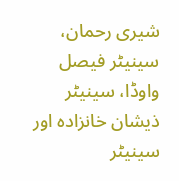شیری رحمان، سینیٹر فیصل واوڈا، سینیٹر ذیشان خانزادہ اور سینیٹر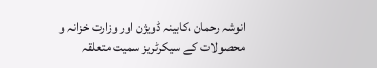انوشہ رحمان ،کابینہ ڈویژن اور وزارت خزانہ و محصولات کے سیکرٹریز سمیت متعلقہ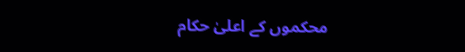محکموں کے اعلیٰ حکام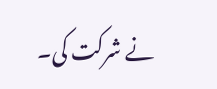نے شرکت کی۔